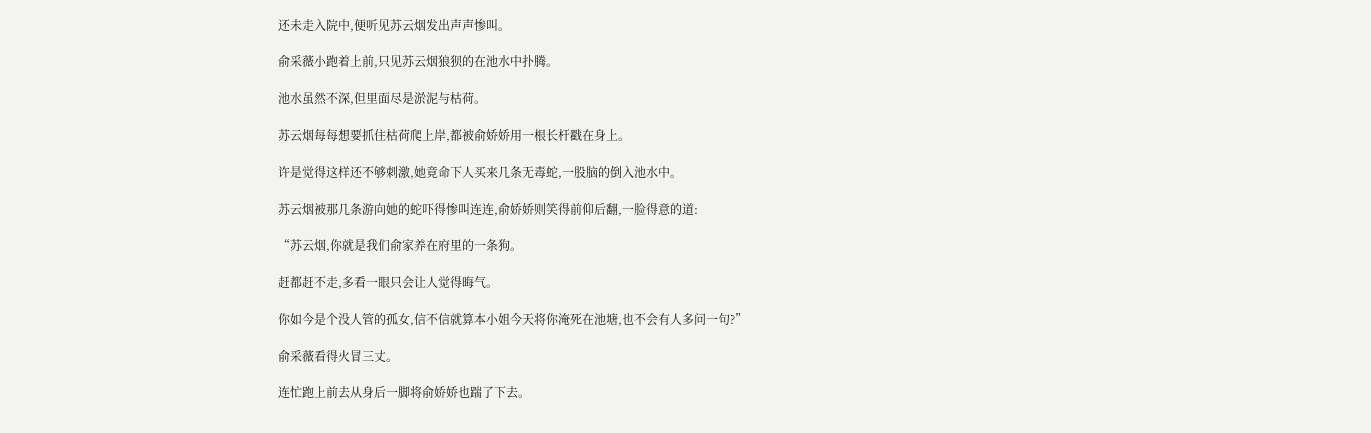还未走入院中,便听见苏云烟发出声声惨叫。

俞采薇小跑着上前,只见苏云烟狼狈的在池水中扑腾。

池水虽然不深,但里面尽是淤泥与枯荷。

苏云烟每每想要抓住枯荷爬上岸,都被俞娇娇用一根长杆戳在身上。

许是觉得这样还不够刺激,她竟命下人买来几条无毒蛇,一股脑的倒入池水中。

苏云烟被那几条游向她的蛇吓得惨叫连连,俞娇娇则笑得前仰后翻,一脸得意的道:

“苏云烟,你就是我们俞家养在府里的一条狗。

赶都赶不走,多看一眼只会让人觉得晦气。

你如今是个没人管的孤女,信不信就算本小姐今天将你淹死在池塘,也不会有人多问一句?”

俞采薇看得火冒三丈。

连忙跑上前去从身后一脚将俞娇娇也踹了下去。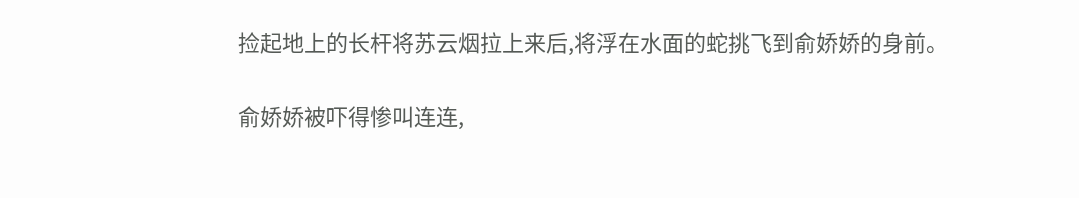捡起地上的长杆将苏云烟拉上来后,将浮在水面的蛇挑飞到俞娇娇的身前。

俞娇娇被吓得惨叫连连,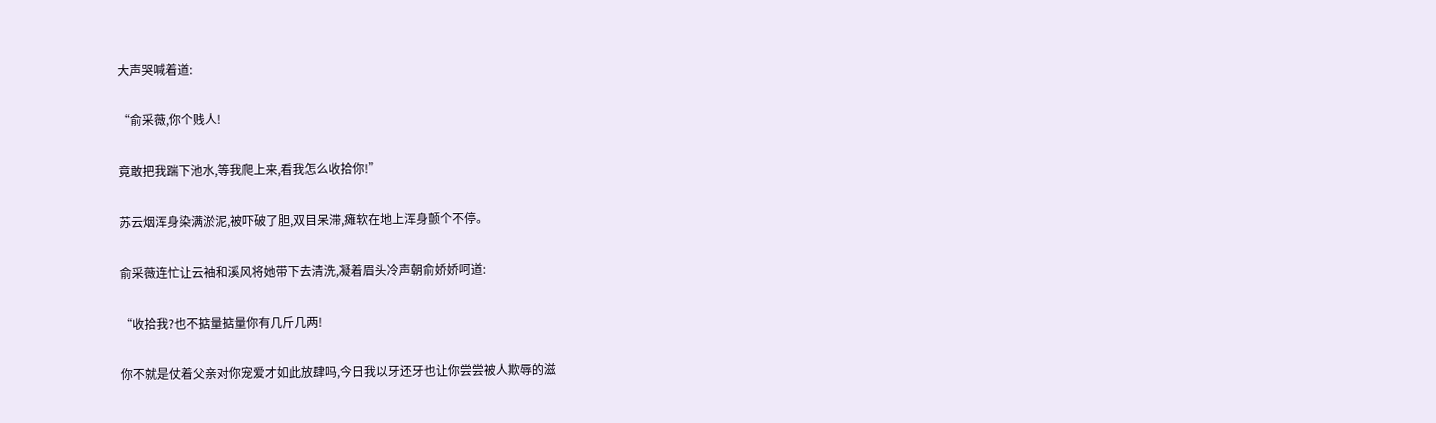大声哭喊着道:

“俞采薇,你个贱人!

竟敢把我踹下池水,等我爬上来,看我怎么收拾你!”

苏云烟浑身染满淤泥,被吓破了胆,双目呆滞,瘫软在地上浑身颤个不停。

俞采薇连忙让云袖和溪风将她带下去清洗,凝着眉头冷声朝俞娇娇呵道:

“收拾我?也不掂量掂量你有几斤几两!

你不就是仗着父亲对你宠爱才如此放肆吗,今日我以牙还牙也让你尝尝被人欺辱的滋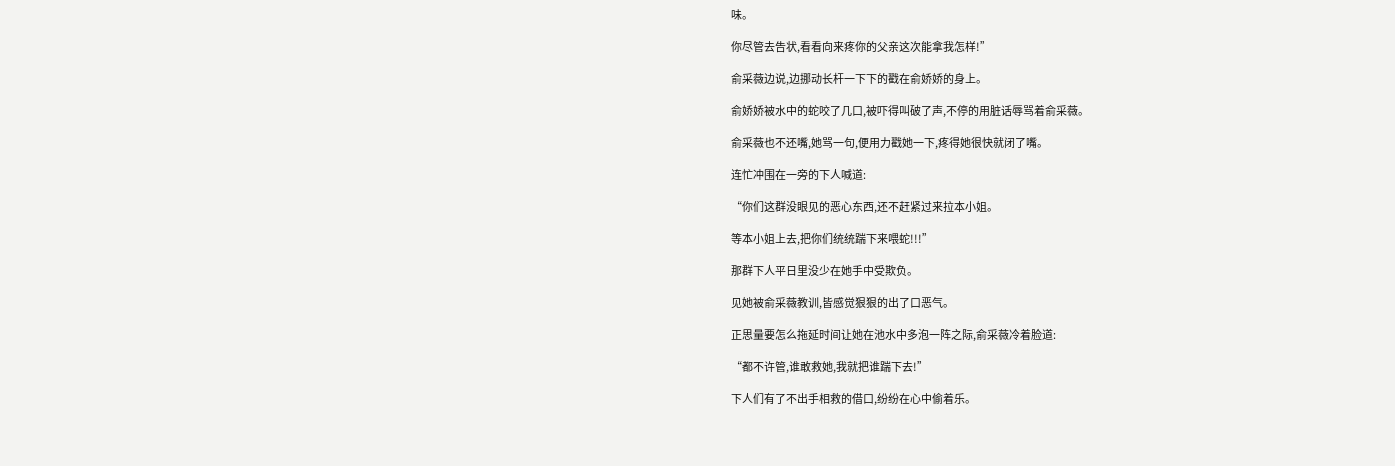味。

你尽管去告状,看看向来疼你的父亲这次能拿我怎样!”

俞采薇边说,边挪动长杆一下下的戳在俞娇娇的身上。

俞娇娇被水中的蛇咬了几口,被吓得叫破了声,不停的用脏话辱骂着俞采薇。

俞采薇也不还嘴,她骂一句,便用力戳她一下,疼得她很快就闭了嘴。

连忙冲围在一旁的下人喊道:

“你们这群没眼见的恶心东西,还不赶紧过来拉本小姐。

等本小姐上去,把你们统统踹下来喂蛇!!!”

那群下人平日里没少在她手中受欺负。

见她被俞采薇教训,皆感觉狠狠的出了口恶气。

正思量要怎么拖延时间让她在池水中多泡一阵之际,俞采薇冷着脸道:

“都不许管,谁敢救她,我就把谁踹下去!”

下人们有了不出手相救的借口,纷纷在心中偷着乐。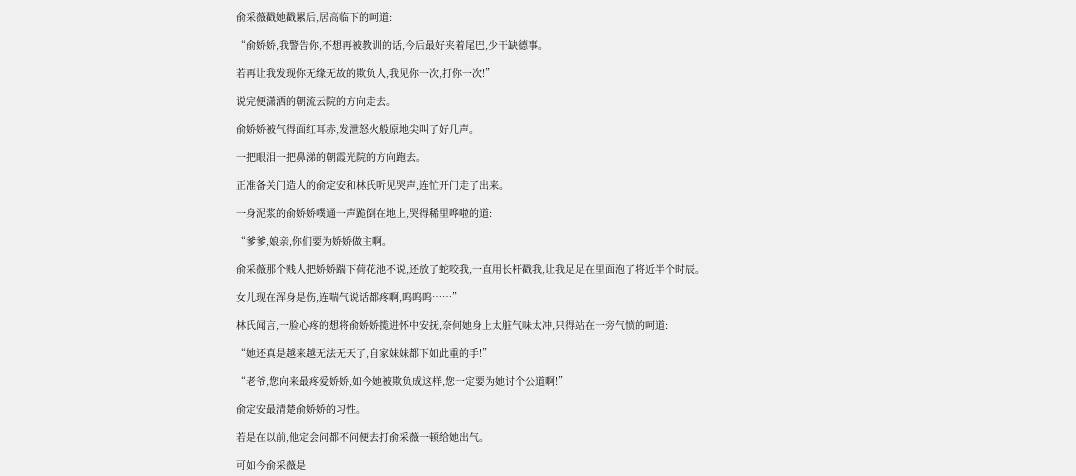俞采薇戳她戳累后,居高临下的呵道:

“俞娇娇,我警告你,不想再被教训的话,今后最好夹着尾巴,少干缺德事。

若再让我发现你无缘无故的欺负人,我见你一次,打你一次!”

说完便潇洒的朝流云院的方向走去。

俞娇娇被气得面红耳赤,发泄怒火般原地尖叫了好几声。

一把眼泪一把鼻涕的朝霞光院的方向跑去。

正准备关门造人的俞定安和林氏听见哭声,连忙开门走了出来。

一身泥浆的俞娇娇噗通一声跪倒在地上,哭得稀里哗啦的道:

“爹爹,娘亲,你们要为娇娇做主啊。

俞采薇那个贱人把娇娇踹下荷花池不说,还放了蛇咬我,一直用长杆戳我,让我足足在里面泡了将近半个时辰。

女儿现在浑身是伤,连喘气说话都疼啊,呜呜呜……”

林氏闻言,一脸心疼的想将俞娇娇揽进怀中安抚,奈何她身上太脏气味太冲,只得站在一旁气愤的呵道:

“她还真是越来越无法无天了,自家妹妹都下如此重的手!”

“老爷,您向来最疼爱娇娇,如今她被欺负成这样,您一定要为她讨个公道啊!”

俞定安最清楚俞娇娇的习性。

若是在以前,他定会问都不问便去打俞采薇一顿给她出气。

可如今俞采薇是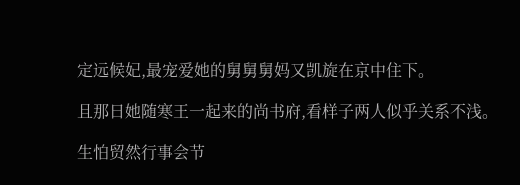定远候妃,最宠爱她的舅舅舅妈又凯旋在京中住下。

且那日她随寒王一起来的尚书府,看样子两人似乎关系不浅。

生怕贸然行事会节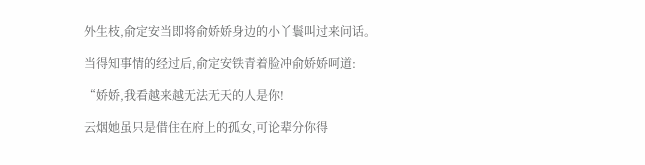外生枝,俞定安当即将俞娇娇身边的小丫鬟叫过来问话。

当得知事情的经过后,俞定安铁青着脸冲俞娇娇呵道:

“娇娇,我看越来越无法无天的人是你!

云烟她虽只是借住在府上的孤女,可论辈分你得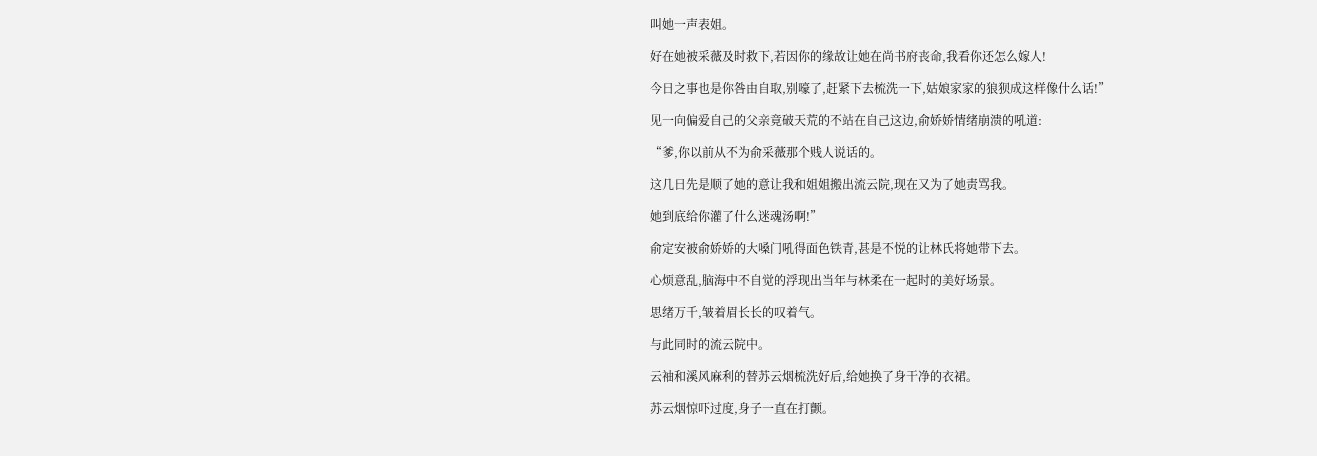叫她一声表姐。

好在她被采薇及时救下,若因你的缘故让她在尚书府丧命,我看你还怎么嫁人!

今日之事也是你咎由自取,别嚎了,赶紧下去梳洗一下,姑娘家家的狼狈成这样像什么话!”

见一向偏爱自己的父亲竟破天荒的不站在自己这边,俞娇娇情绪崩溃的吼道:

“爹,你以前从不为俞采薇那个贱人说话的。

这几日先是顺了她的意让我和姐姐搬出流云院,现在又为了她责骂我。

她到底给你灌了什么迷魂汤啊!”

俞定安被俞娇娇的大嗓门吼得面色铁青,甚是不悦的让林氏将她带下去。

心烦意乱,脑海中不自觉的浮现出当年与林柔在一起时的美好场景。

思绪万千,皱着眉长长的叹着气。

与此同时的流云院中。

云袖和溪风麻利的替苏云烟梳洗好后,给她换了身干净的衣裙。

苏云烟惊吓过度,身子一直在打颤。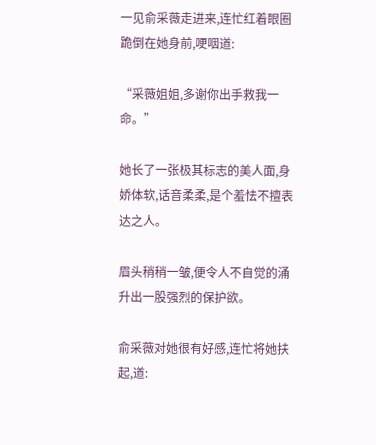一见俞采薇走进来,连忙红着眼圈跪倒在她身前,哽咽道:

“采薇姐姐,多谢你出手救我一命。”

她长了一张极其标志的美人面,身娇体软,话音柔柔,是个羞怯不擅表达之人。

眉头稍稍一皱,便令人不自觉的涌升出一股强烈的保护欲。

俞采薇对她很有好感,连忙将她扶起,道: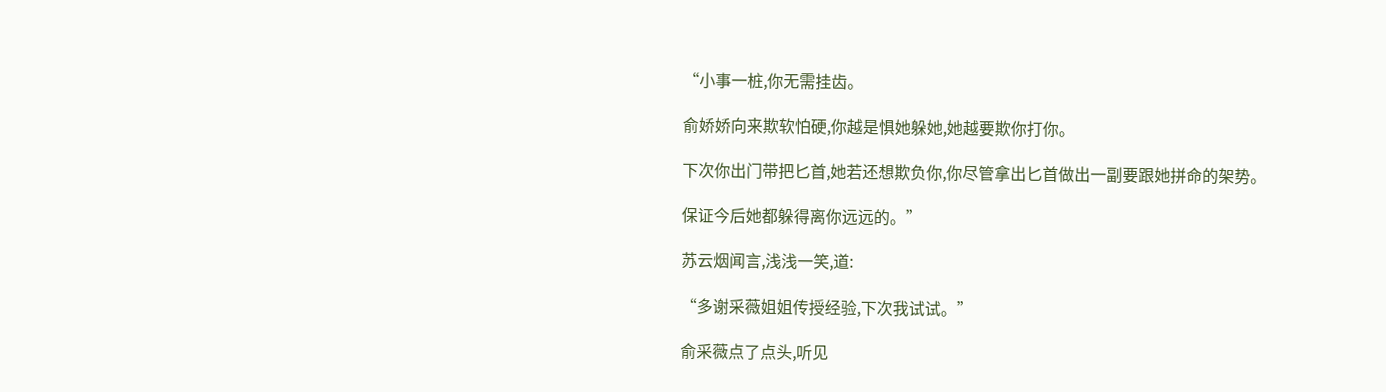“小事一桩,你无需挂齿。

俞娇娇向来欺软怕硬,你越是惧她躲她,她越要欺你打你。

下次你出门带把匕首,她若还想欺负你,你尽管拿出匕首做出一副要跟她拼命的架势。

保证今后她都躲得离你远远的。”

苏云烟闻言,浅浅一笑,道:

“多谢采薇姐姐传授经验,下次我试试。”

俞采薇点了点头,听见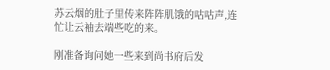苏云烟的肚子里传来阵阵肌饿的咕咕声,连忙让云袖去端些吃的来。

刚准备询问她一些来到尚书府后发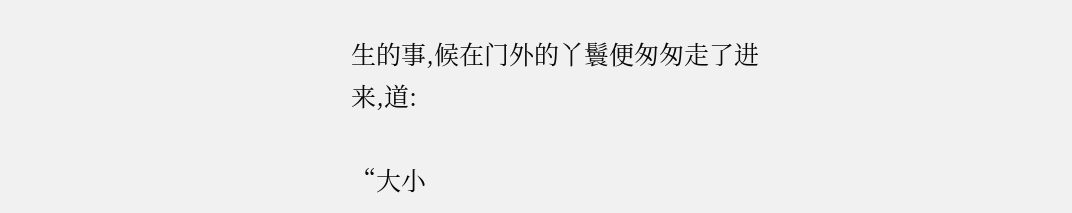生的事,候在门外的丫鬟便匆匆走了进来,道:

“大小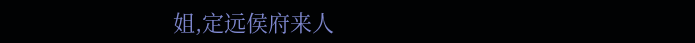姐,定远侯府来人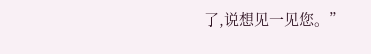了,说想见一见您。”